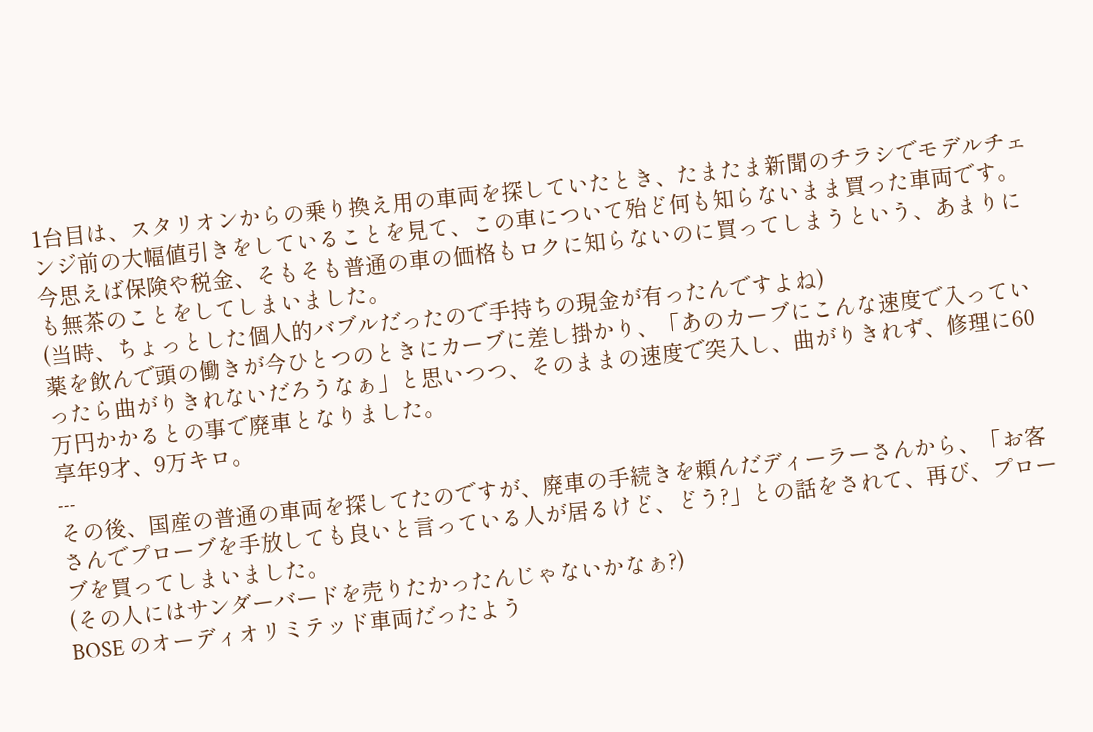1台目は、スタリオンからの乗り換え用の車両を探していたとき、たまたま新聞のチラシでモデルチェンジ前の大幅値引きをしていることを見て、この車について殆ど何も知らないまま買った車両です。
今思えば保険や税金、そもそも普通の車の価格もロクに知らないのに買ってしまうという、あまりにも無茶のことをしてしまいました。
(当時、ちょっとした個人的バブルだったので手持ちの現金が有ったんですよね)
薬を飲んで頭の働きが今ひとつのときにカーブに差し掛かり、「あのカーブにこんな速度で入っていったら曲がりきれないだろうなぁ」と思いつつ、そのままの速度で突入し、曲がりきれず、修理に60万円かかるとの事で廃車となりました。
享年9才、9万キロ。
---
その後、国産の普通の車両を探してたのですが、廃車の手続きを頼んだディーラーさんから、「お客さんでプローブを手放しても良いと言っている人が居るけど、どう?」との話をされて、再び、プローブを買ってしまいました。
(その人にはサンダーバードを売りたかったんじゃないかなぁ?)
BOSE のオーディオリミテッド車両だったよう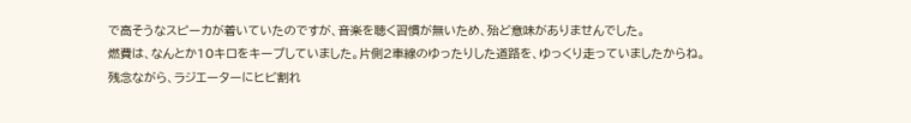で高そうなスピーカが着いていたのですが、音楽を聴く習慣が無いため、殆ど意味がありませんでした。
燃費は、なんとか10キロをキープしていました。片側2車線のゆったりした道路を、ゆっくり走っていましたからね。
残念ながら、ラジエーターにヒビ割れ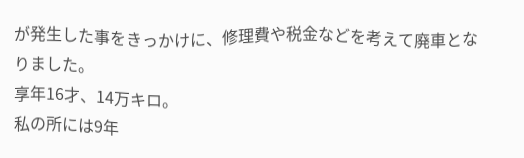が発生した事をきっかけに、修理費や税金などを考えて廃車となりました。
享年16才、14万キロ。
私の所には9年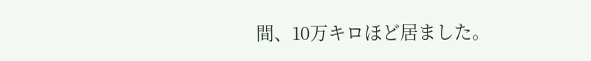間、10万キロほど居ました。